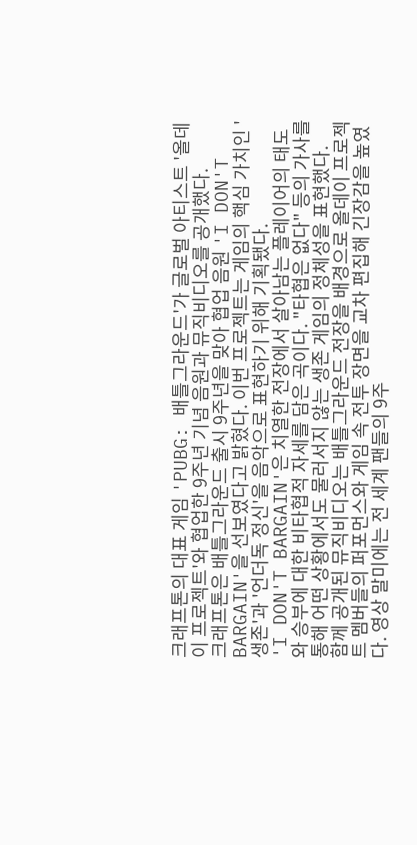크래프톤의 대표 게임 'PUBG: 배틀그라운드'가 글로벌 아티스트 '올데이 프로젝트'와 협업한 9주년 기념 음원과 뮤직비디오를 공개했다.
크래프톤은 배틀그라운드 출시 9주년을 맞아 협업 음원 'I DON'T BARGAIN'을 선보였다고 밝혔다. 이번 프로젝트는 게임의 핵심 가치인 '생존'과 '언더독 정신'을 음악으로 표현하기 위해 기획됐다.
'I DON'T BARGAIN'은 치열한 전장에서 살아남는 플레이어의 태도와 승부에 대한 비타협적 자세를 담은 곡이다. "타협은 없다" 등의 가사를 통해 어떤 상황에서도 물러서지 않는 생존 게임의 정체성을 표현했다.
함께 공개된 뮤직비디오는 배틀그라운드 전장을 배경으로 올데이 프로젝트 멤버들의 퍼포먼스와 게임 속 전투 장면을 교차 편집해 긴장감을 높였다. 영상 말미에는 전 세계 팬들의 9주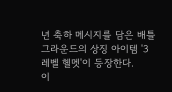년 축하 메시지를 담은 배틀그라운드의 상징 아이템 '3레벨 헬멧'이 등장한다.
이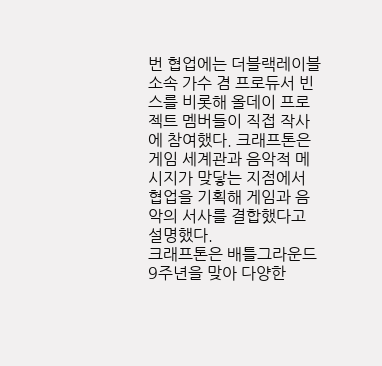번 협업에는 더블랙레이블 소속 가수 겸 프로듀서 빈스를 비롯해 올데이 프로젝트 멤버들이 직접 작사에 참여했다. 크래프톤은 게임 세계관과 음악적 메시지가 맞닿는 지점에서 협업을 기획해 게임과 음악의 서사를 결합했다고 설명했다.
크래프톤은 배틀그라운드 9주년을 맞아 다양한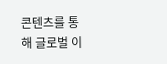콘텐츠를 통해 글로벌 이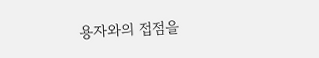용자와의 접점을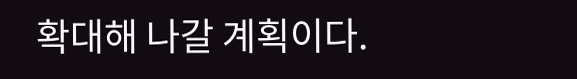확대해 나갈 계획이다.